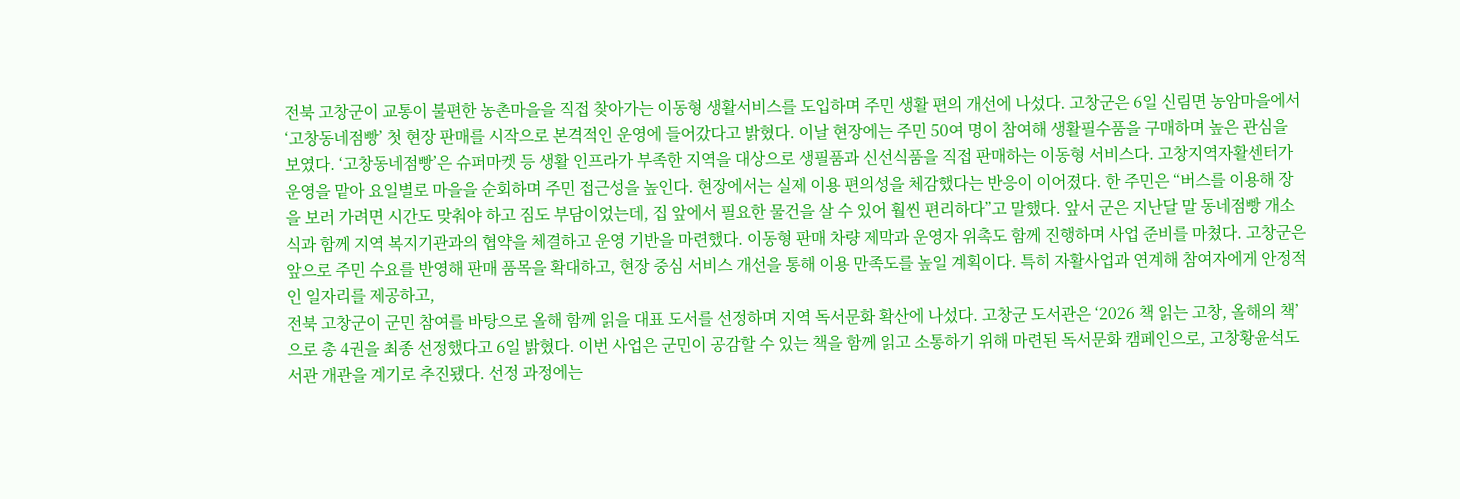전북 고창군이 교통이 불편한 농촌마을을 직접 찾아가는 이동형 생활서비스를 도입하며 주민 생활 편의 개선에 나섰다. 고창군은 6일 신림면 농암마을에서 ‘고창동네점빵’ 첫 현장 판매를 시작으로 본격적인 운영에 들어갔다고 밝혔다. 이날 현장에는 주민 50여 명이 참여해 생활필수품을 구매하며 높은 관심을 보였다. ‘고창동네점빵’은 슈퍼마켓 등 생활 인프라가 부족한 지역을 대상으로 생필품과 신선식품을 직접 판매하는 이동형 서비스다. 고창지역자활센터가 운영을 맡아 요일별로 마을을 순회하며 주민 접근성을 높인다. 현장에서는 실제 이용 편의성을 체감했다는 반응이 이어졌다. 한 주민은 “버스를 이용해 장을 보러 가려면 시간도 맞춰야 하고 짐도 부담이었는데, 집 앞에서 필요한 물건을 살 수 있어 훨씬 편리하다”고 말했다. 앞서 군은 지난달 말 동네점빵 개소식과 함께 지역 복지기관과의 협약을 체결하고 운영 기반을 마련했다. 이동형 판매 차량 제막과 운영자 위촉도 함께 진행하며 사업 준비를 마쳤다. 고창군은 앞으로 주민 수요를 반영해 판매 품목을 확대하고, 현장 중심 서비스 개선을 통해 이용 만족도를 높일 계획이다. 특히 자활사업과 연계해 참여자에게 안정적인 일자리를 제공하고,
전북 고창군이 군민 참여를 바탕으로 올해 함께 읽을 대표 도서를 선정하며 지역 독서문화 확산에 나섰다. 고창군 도서관은 ‘2026 책 읽는 고창, 올해의 책’으로 총 4권을 최종 선정했다고 6일 밝혔다. 이번 사업은 군민이 공감할 수 있는 책을 함께 읽고 소통하기 위해 마련된 독서문화 캠페인으로, 고창황윤석도서관 개관을 계기로 추진됐다. 선정 과정에는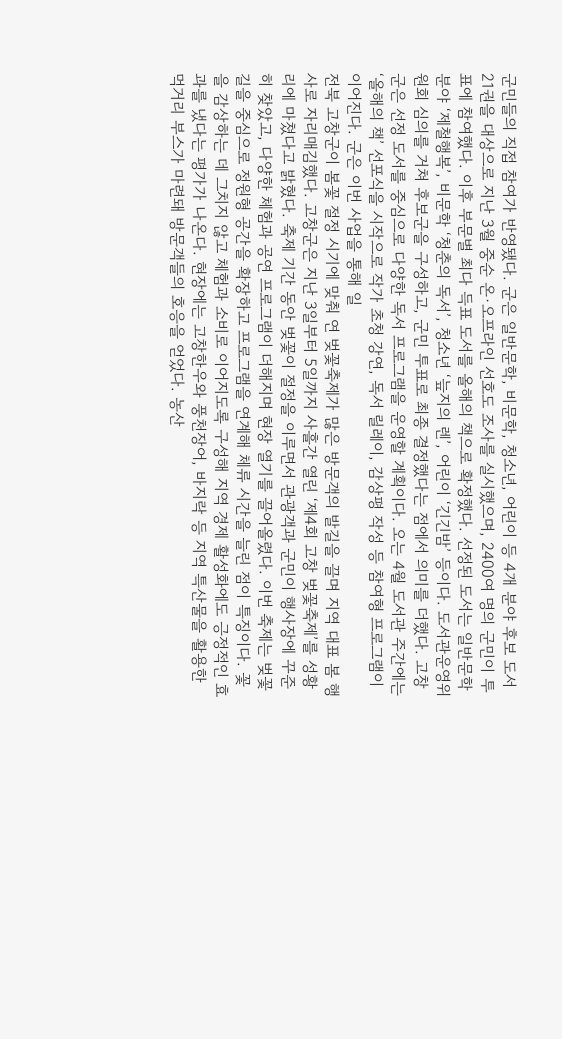군민들의 직접 참여가 반영됐다. 군은 일반문학, 비문학, 청소년, 어린이 등 4개 분야 후보 도서 21권을 대상으로 지난 3월 중순 온·오프라인 선호도 조사를 실시했으며, 2400여 명의 군민이 투표에 참여했다. 이후 부문별 최다 득표 도서를 올해의 책으로 확정했다. 선정된 도서는 일반문학 분야 ‘제철행복’, 비문학 ‘청춘의 독서’, 청소년 ‘늪지의 렌’, 어린이 ‘긴긴밤’ 등이다. 도서관운영위원회 심의를 거쳐 후보군을 구성하고, 군민 투표로 최종 결정했다는 점에서 의미를 더했다. 고창군은 선정 도서를 중심으로 다양한 독서 프로그램을 운영할 계획이다. 오는 4월 도서관 주간에는 ‘올해의 책’ 선포식을 시작으로 작가 초청 강연, 독서 릴레이, 감상평 작성 등 참여형 프로그램이 이어진다. 군은 이번 사업을 통해 일
전북 고창군이 봄꽃 절정 시기에 맞춰 연 벚꽃축제가 많은 방문객의 발길을 끌며 지역 대표 봄 행사로 자리매김했다. 고창군은 지난 3일부터 5일까지 사흘간 열린 ‘제4회 고창 벚꽃축제’를 성황리에 마쳤다고 밝혔다. 축제 기간 동안 벚꽃이 절정을 이루면서 관광객과 군민이 행사장에 꾸준히 찾았고, 다양한 체험과 공연 프로그램이 더해지며 현장 열기를 끌어올렸다. 이번 축제는 벚꽃길을 중심으로 정원형 공간을 확장하고 프로그램을 연계해 체류 시간을 늘린 점이 특징이다. 꽃을 감상하는 데 그치지 않고 체험과 소비로 이어지도록 구성해 지역 경제 활성화에도 긍정적인 효과를 냈다는 평가가 나온다. 현장에는 고창한우와 풍천장어, 바지락 등 지역 특산물을 활용한 먹거리 부스가 마련돼 방문객들의 호응을 얻었다. 농산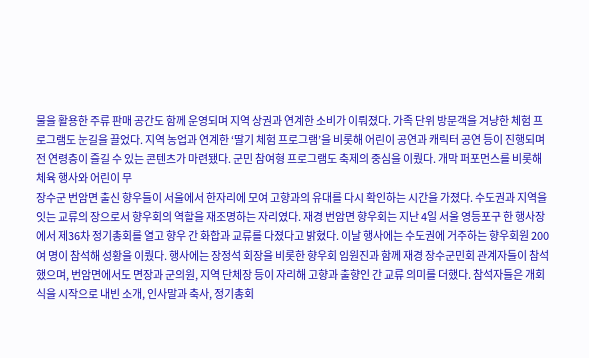물을 활용한 주류 판매 공간도 함께 운영되며 지역 상권과 연계한 소비가 이뤄졌다. 가족 단위 방문객을 겨냥한 체험 프로그램도 눈길을 끌었다. 지역 농업과 연계한 ‘딸기 체험 프로그램’을 비롯해 어린이 공연과 캐릭터 공연 등이 진행되며 전 연령층이 즐길 수 있는 콘텐츠가 마련됐다. 군민 참여형 프로그램도 축제의 중심을 이뤘다. 개막 퍼포먼스를 비롯해 체육 행사와 어린이 무
장수군 번암면 출신 향우들이 서울에서 한자리에 모여 고향과의 유대를 다시 확인하는 시간을 가졌다. 수도권과 지역을 잇는 교류의 장으로서 향우회의 역할을 재조명하는 자리였다. 재경 번암면 향우회는 지난 4일 서울 영등포구 한 행사장에서 제36차 정기총회를 열고 향우 간 화합과 교류를 다졌다고 밝혔다. 이날 행사에는 수도권에 거주하는 향우회원 200여 명이 참석해 성황을 이뤘다. 행사에는 장정석 회장을 비롯한 향우회 임원진과 함께 재경 장수군민회 관계자들이 참석했으며, 번암면에서도 면장과 군의원, 지역 단체장 등이 자리해 고향과 출향인 간 교류 의미를 더했다. 참석자들은 개회식을 시작으로 내빈 소개, 인사말과 축사, 정기총회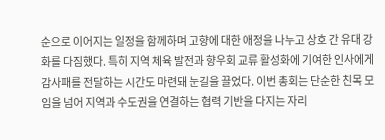순으로 이어지는 일정을 함께하며 고향에 대한 애정을 나누고 상호 간 유대 강화를 다짐했다. 특히 지역 체육 발전과 향우회 교류 활성화에 기여한 인사에게 감사패를 전달하는 시간도 마련돼 눈길을 끌었다. 이번 총회는 단순한 친목 모임을 넘어 지역과 수도권을 연결하는 협력 기반을 다지는 자리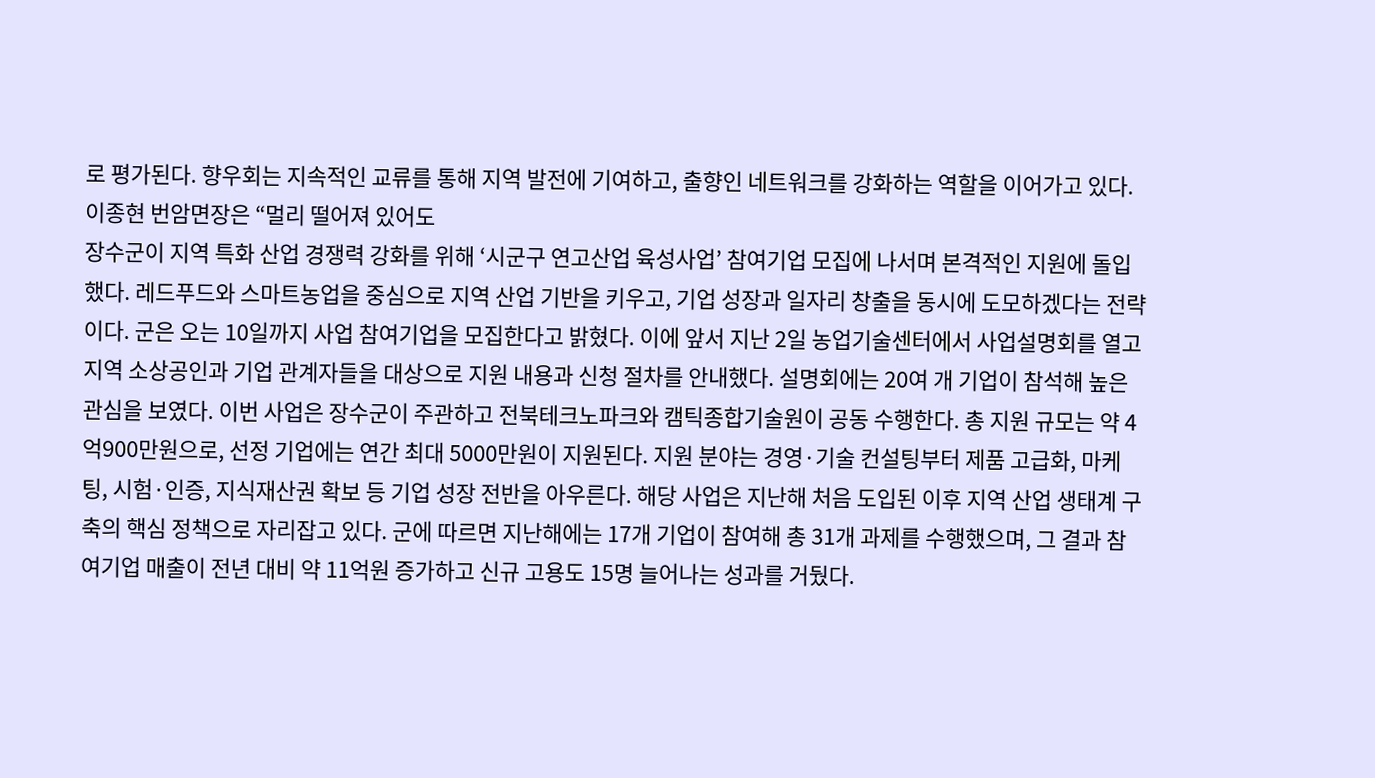로 평가된다. 향우회는 지속적인 교류를 통해 지역 발전에 기여하고, 출향인 네트워크를 강화하는 역할을 이어가고 있다. 이종현 번암면장은 “멀리 떨어져 있어도
장수군이 지역 특화 산업 경쟁력 강화를 위해 ‘시군구 연고산업 육성사업’ 참여기업 모집에 나서며 본격적인 지원에 돌입했다. 레드푸드와 스마트농업을 중심으로 지역 산업 기반을 키우고, 기업 성장과 일자리 창출을 동시에 도모하겠다는 전략이다. 군은 오는 10일까지 사업 참여기업을 모집한다고 밝혔다. 이에 앞서 지난 2일 농업기술센터에서 사업설명회를 열고 지역 소상공인과 기업 관계자들을 대상으로 지원 내용과 신청 절차를 안내했다. 설명회에는 20여 개 기업이 참석해 높은 관심을 보였다. 이번 사업은 장수군이 주관하고 전북테크노파크와 캠틱종합기술원이 공동 수행한다. 총 지원 규모는 약 4억900만원으로, 선정 기업에는 연간 최대 5000만원이 지원된다. 지원 분야는 경영·기술 컨설팅부터 제품 고급화, 마케팅, 시험·인증, 지식재산권 확보 등 기업 성장 전반을 아우른다. 해당 사업은 지난해 처음 도입된 이후 지역 산업 생태계 구축의 핵심 정책으로 자리잡고 있다. 군에 따르면 지난해에는 17개 기업이 참여해 총 31개 과제를 수행했으며, 그 결과 참여기업 매출이 전년 대비 약 11억원 증가하고 신규 고용도 15명 늘어나는 성과를 거뒀다.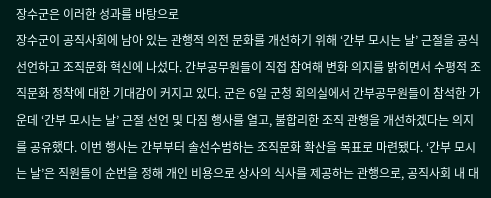장수군은 이러한 성과를 바탕으로
장수군이 공직사회에 남아 있는 관행적 의전 문화를 개선하기 위해 ‘간부 모시는 날’ 근절을 공식 선언하고 조직문화 혁신에 나섰다. 간부공무원들이 직접 참여해 변화 의지를 밝히면서 수평적 조직문화 정착에 대한 기대감이 커지고 있다. 군은 6일 군청 회의실에서 간부공무원들이 참석한 가운데 ‘간부 모시는 날’ 근절 선언 및 다짐 행사를 열고, 불합리한 조직 관행을 개선하겠다는 의지를 공유했다. 이번 행사는 간부부터 솔선수범하는 조직문화 확산을 목표로 마련됐다. ‘간부 모시는 날’은 직원들이 순번을 정해 개인 비용으로 상사의 식사를 제공하는 관행으로, 공직사회 내 대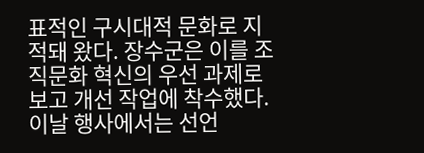표적인 구시대적 문화로 지적돼 왔다. 장수군은 이를 조직문화 혁신의 우선 과제로 보고 개선 작업에 착수했다. 이날 행사에서는 선언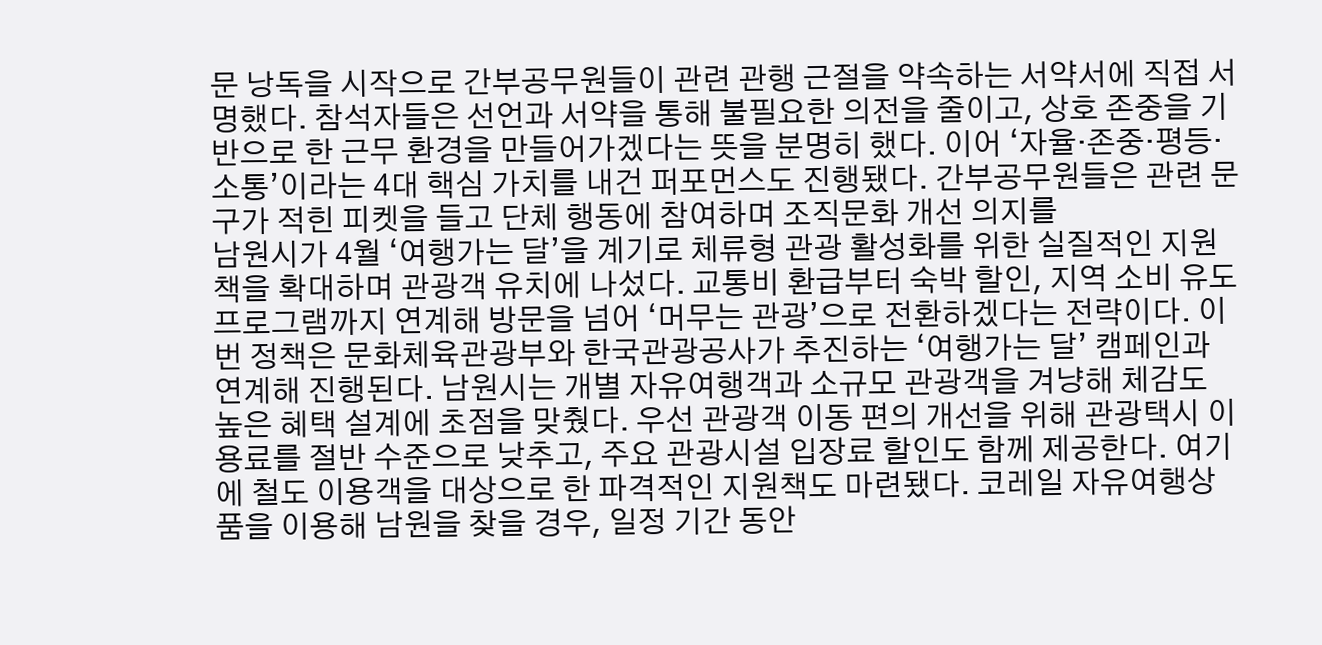문 낭독을 시작으로 간부공무원들이 관련 관행 근절을 약속하는 서약서에 직접 서명했다. 참석자들은 선언과 서약을 통해 불필요한 의전을 줄이고, 상호 존중을 기반으로 한 근무 환경을 만들어가겠다는 뜻을 분명히 했다. 이어 ‘자율·존중·평등·소통’이라는 4대 핵심 가치를 내건 퍼포먼스도 진행됐다. 간부공무원들은 관련 문구가 적힌 피켓을 들고 단체 행동에 참여하며 조직문화 개선 의지를
남원시가 4월 ‘여행가는 달’을 계기로 체류형 관광 활성화를 위한 실질적인 지원책을 확대하며 관광객 유치에 나섰다. 교통비 환급부터 숙박 할인, 지역 소비 유도 프로그램까지 연계해 방문을 넘어 ‘머무는 관광’으로 전환하겠다는 전략이다. 이번 정책은 문화체육관광부와 한국관광공사가 추진하는 ‘여행가는 달’ 캠페인과 연계해 진행된다. 남원시는 개별 자유여행객과 소규모 관광객을 겨냥해 체감도 높은 혜택 설계에 초점을 맞췄다. 우선 관광객 이동 편의 개선을 위해 관광택시 이용료를 절반 수준으로 낮추고, 주요 관광시설 입장료 할인도 함께 제공한다. 여기에 철도 이용객을 대상으로 한 파격적인 지원책도 마련됐다. 코레일 자유여행상품을 이용해 남원을 찾을 경우, 일정 기간 동안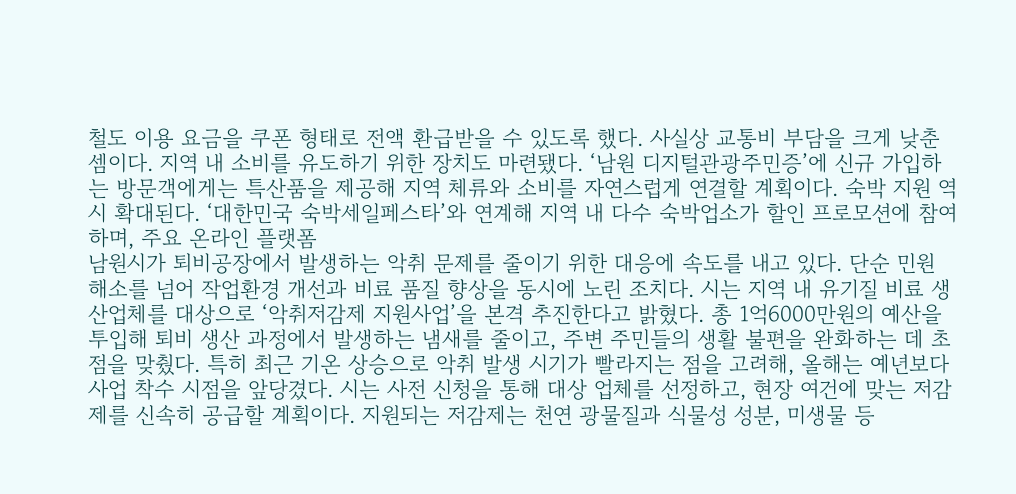철도 이용 요금을 쿠폰 형태로 전액 환급받을 수 있도록 했다. 사실상 교통비 부담을 크게 낮춘 셈이다. 지역 내 소비를 유도하기 위한 장치도 마련됐다. ‘남원 디지털관광주민증’에 신규 가입하는 방문객에게는 특산품을 제공해 지역 체류와 소비를 자연스럽게 연결할 계획이다. 숙박 지원 역시 확대된다. ‘대한민국 숙박세일페스타’와 연계해 지역 내 다수 숙박업소가 할인 프로모션에 참여하며, 주요 온라인 플랫폼
남원시가 퇴비공장에서 발생하는 악취 문제를 줄이기 위한 대응에 속도를 내고 있다. 단순 민원 해소를 넘어 작업환경 개선과 비료 품질 향상을 동시에 노린 조치다. 시는 지역 내 유기질 비료 생산업체를 대상으로 ‘악취저감제 지원사업’을 본격 추진한다고 밝혔다. 총 1억6000만원의 예산을 투입해 퇴비 생산 과정에서 발생하는 냄새를 줄이고, 주변 주민들의 생활 불편을 완화하는 데 초점을 맞췄다. 특히 최근 기온 상승으로 악취 발생 시기가 빨라지는 점을 고려해, 올해는 예년보다 사업 착수 시점을 앞당겼다. 시는 사전 신청을 통해 대상 업체를 선정하고, 현장 여건에 맞는 저감제를 신속히 공급할 계획이다. 지원되는 저감제는 천연 광물질과 식물성 성분, 미생물 등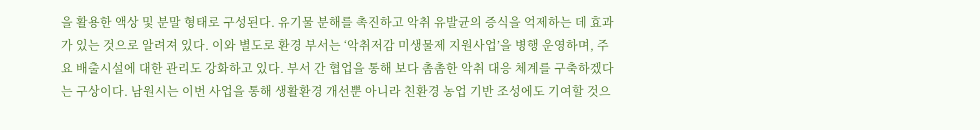을 활용한 액상 및 분말 형태로 구성된다. 유기물 분해를 촉진하고 악취 유발균의 증식을 억제하는 데 효과가 있는 것으로 알려져 있다. 이와 별도로 환경 부서는 ‘악취저감 미생물제 지원사업’을 병행 운영하며, 주요 배출시설에 대한 관리도 강화하고 있다. 부서 간 협업을 통해 보다 촘촘한 악취 대응 체계를 구축하겠다는 구상이다. 남원시는 이번 사업을 통해 생활환경 개선뿐 아니라 친환경 농업 기반 조성에도 기여할 것으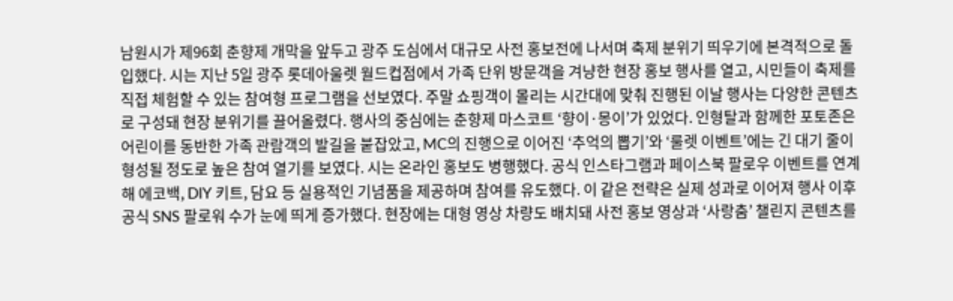남원시가 제96회 춘향제 개막을 앞두고 광주 도심에서 대규모 사전 홍보전에 나서며 축제 분위기 띄우기에 본격적으로 돌입했다. 시는 지난 5일 광주 롯데아울렛 월드컵점에서 가족 단위 방문객을 겨냥한 현장 홍보 행사를 열고, 시민들이 축제를 직접 체험할 수 있는 참여형 프로그램을 선보였다. 주말 쇼핑객이 몰리는 시간대에 맞춰 진행된 이날 행사는 다양한 콘텐츠로 구성돼 현장 분위기를 끌어올렸다. 행사의 중심에는 춘향제 마스코트 ‘향이·몽이’가 있었다. 인형탈과 함께한 포토존은 어린이를 동반한 가족 관람객의 발길을 붙잡았고, MC의 진행으로 이어진 ‘추억의 뽑기’와 ‘룰렛 이벤트’에는 긴 대기 줄이 형성될 정도로 높은 참여 열기를 보였다. 시는 온라인 홍보도 병행했다. 공식 인스타그램과 페이스북 팔로우 이벤트를 연계해 에코백, DIY 키트, 담요 등 실용적인 기념품을 제공하며 참여를 유도했다. 이 같은 전략은 실제 성과로 이어져 행사 이후 공식 SNS 팔로워 수가 눈에 띄게 증가했다. 현장에는 대형 영상 차량도 배치돼 사전 홍보 영상과 ‘사랑춤’ 챌린지 콘텐츠를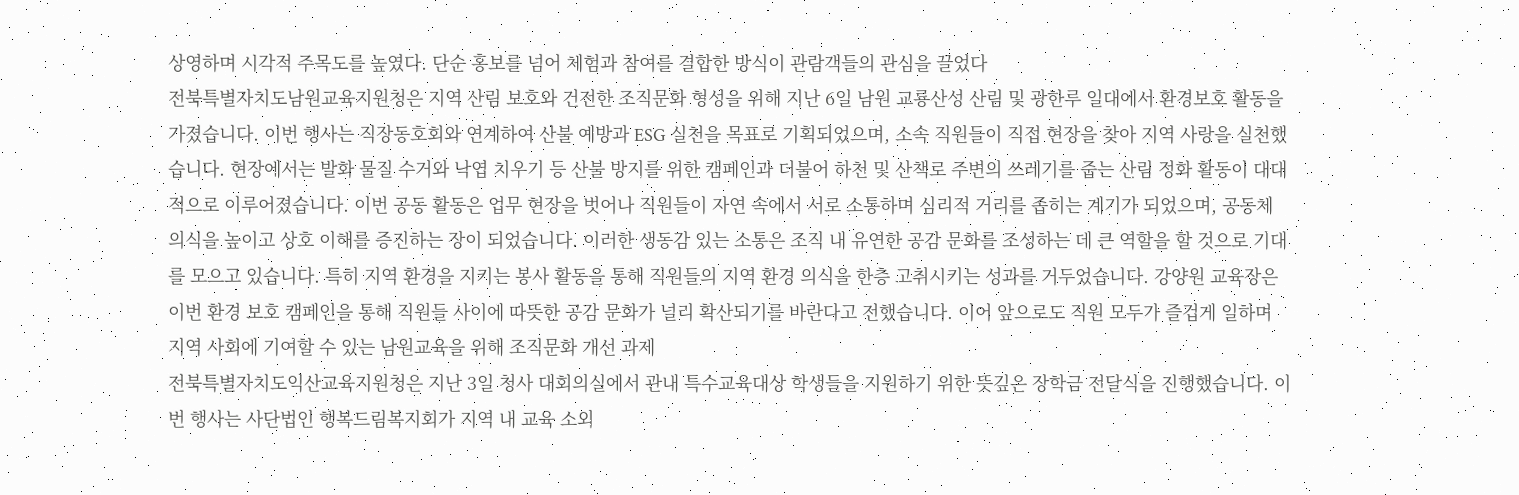상영하며 시각적 주목도를 높였다. 단순 홍보를 넘어 체험과 참여를 결합한 방식이 관람객들의 관심을 끌었다
전북특별자치도남원교육지원청은 지역 산림 보호와 건전한 조직문화 형성을 위해 지난 6일 남원 교룡산성 산림 및 광한루 일대에서 환경보호 활동을 가졌습니다. 이번 행사는 직장동호회와 연계하여 산불 예방과 ESG 실천을 목표로 기획되었으며, 소속 직원들이 직접 현장을 찾아 지역 사랑을 실천했습니다. 현장에서는 발화 물질 수거와 낙엽 치우기 등 산불 방지를 위한 캠페인과 더불어 하천 및 산책로 주변의 쓰레기를 줍는 산림 정화 활동이 대대적으로 이루어졌습니다. 이번 공동 활동은 업무 현장을 벗어나 직원들이 자연 속에서 서로 소통하며 심리적 거리를 좁히는 계기가 되었으며, 공동체 의식을 높이고 상호 이해를 증진하는 장이 되었습니다. 이러한 생동감 있는 소통은 조직 내 유연한 공감 문화를 조성하는 데 큰 역할을 할 것으로 기대를 모으고 있습니다. 특히 지역 환경을 지키는 봉사 활동을 통해 직원들의 지역 환경 의식을 한층 고취시키는 성과를 거두었습니다. 강양원 교육장은 이번 환경 보호 캠페인을 통해 직원들 사이에 따뜻한 공감 문화가 널리 확산되기를 바란다고 전했습니다. 이어 앞으로도 직원 모두가 즐겁게 일하며 지역 사회에 기여할 수 있는 남원교육을 위해 조직문화 개선 과제
전북특별자치도익산교육지원청은 지난 3일 청사 대회의실에서 관내 특수교육대상 학생들을 지원하기 위한 뜻깊은 장학금 전달식을 진행했습니다. 이번 행사는 사단법인 행복드림복지회가 지역 내 교육 소외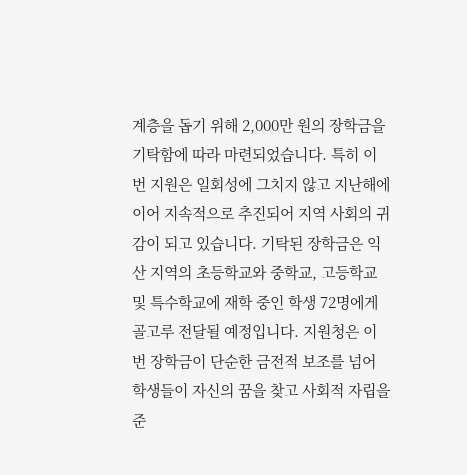계층을 돕기 위해 2,000만 원의 장학금을 기탁함에 따라 마련되었습니다. 특히 이번 지원은 일회성에 그치지 않고 지난해에 이어 지속적으로 추진되어 지역 사회의 귀감이 되고 있습니다. 기탁된 장학금은 익산 지역의 초등학교와 중학교, 고등학교 및 특수학교에 재학 중인 학생 72명에게 골고루 전달될 예정입니다. 지원청은 이번 장학금이 단순한 금전적 보조를 넘어 학생들이 자신의 꿈을 찾고 사회적 자립을 준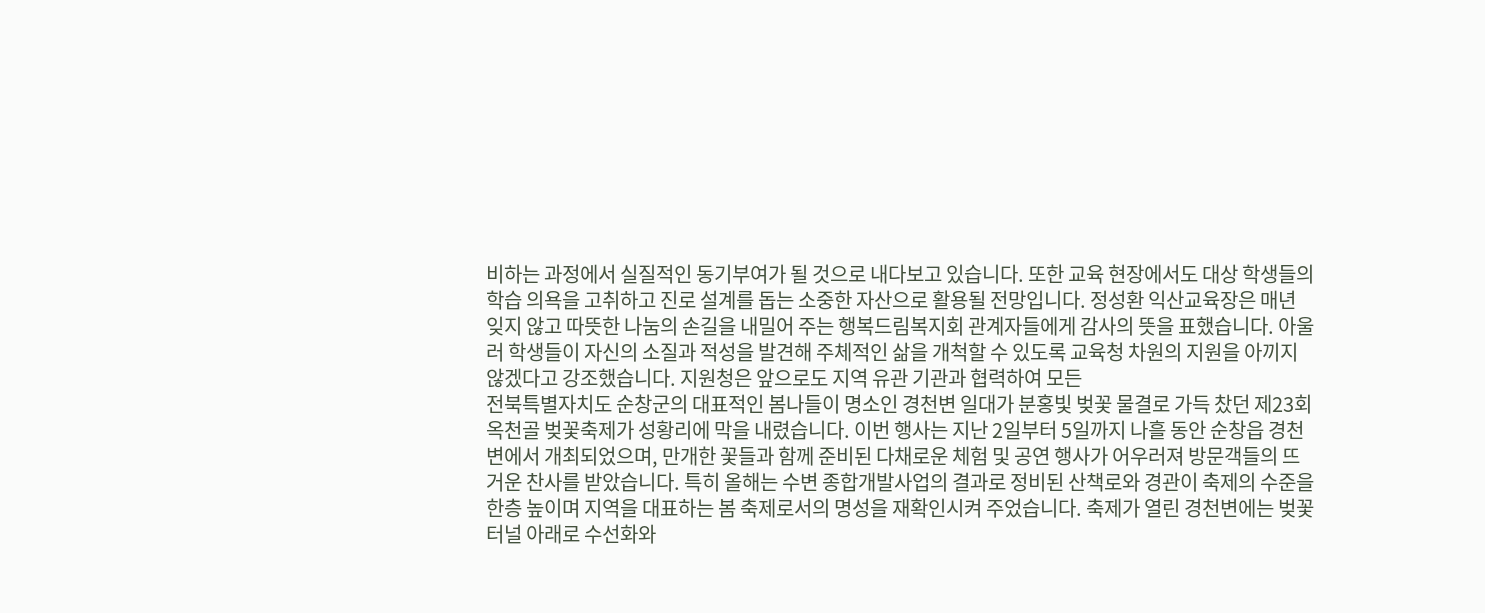비하는 과정에서 실질적인 동기부여가 될 것으로 내다보고 있습니다. 또한 교육 현장에서도 대상 학생들의 학습 의욕을 고취하고 진로 설계를 돕는 소중한 자산으로 활용될 전망입니다. 정성환 익산교육장은 매년 잊지 않고 따뜻한 나눔의 손길을 내밀어 주는 행복드림복지회 관계자들에게 감사의 뜻을 표했습니다. 아울러 학생들이 자신의 소질과 적성을 발견해 주체적인 삶을 개척할 수 있도록 교육청 차원의 지원을 아끼지 않겠다고 강조했습니다. 지원청은 앞으로도 지역 유관 기관과 협력하여 모든
전북특별자치도 순창군의 대표적인 봄나들이 명소인 경천변 일대가 분홍빛 벚꽃 물결로 가득 찼던 제23회 옥천골 벚꽃축제가 성황리에 막을 내렸습니다. 이번 행사는 지난 2일부터 5일까지 나흘 동안 순창읍 경천변에서 개최되었으며, 만개한 꽃들과 함께 준비된 다채로운 체험 및 공연 행사가 어우러져 방문객들의 뜨거운 찬사를 받았습니다. 특히 올해는 수변 종합개발사업의 결과로 정비된 산책로와 경관이 축제의 수준을 한층 높이며 지역을 대표하는 봄 축제로서의 명성을 재확인시켜 주었습니다. 축제가 열린 경천변에는 벚꽃 터널 아래로 수선화와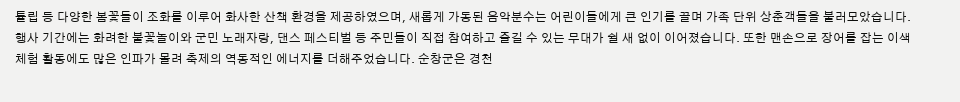튤립 등 다양한 봄꽃들이 조화를 이루어 화사한 산책 환경을 제공하였으며, 새롭게 가동된 음악분수는 어린이들에게 큰 인기를 끌며 가족 단위 상춘객들을 불러모았습니다. 행사 기간에는 화려한 불꽃놀이와 군민 노래자랑, 댄스 페스티벌 등 주민들이 직접 참여하고 즐길 수 있는 무대가 쉴 새 없이 이어졌습니다. 또한 맨손으로 장어를 잡는 이색 체험 활동에도 많은 인파가 몰려 축제의 역동적인 에너지를 더해주었습니다. 순창군은 경천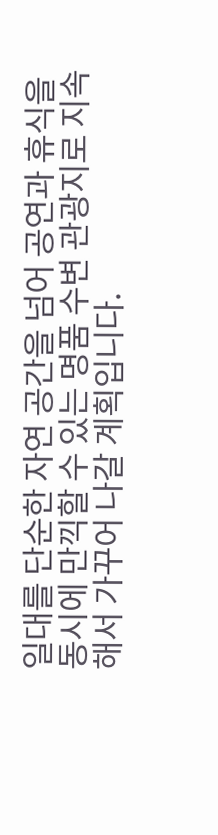일대를 단순한 자연 공간을 넘어 공연과 휴식을 동시에 만끽할 수 있는 명품 수변 관광지로 지속해서 가꾸어 나갈 계획입니다.